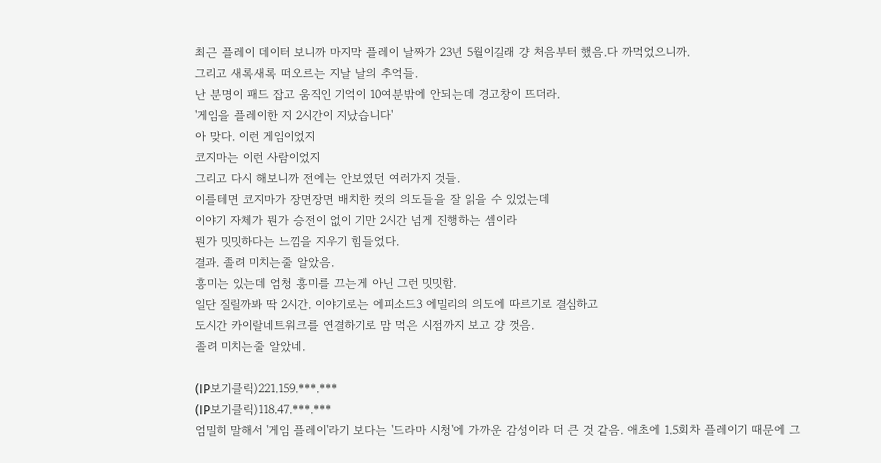최근 플레이 데이터 보니까 마지막 플레이 날짜가 23년 5월이길래 걍 처음부터 했음.다 까먹었으니까.
그리고 새록새록 떠오르는 지날 날의 추억들.
난 분명이 패드 잡고 움직인 기억이 10여분밖에 안되는데 경고창이 뜨더라.
'게임을 플레이한 지 2시간이 지났습니다'
아 맞다. 이런 게임이었지
코지마는 이런 사람이었지
그리고 다시 해보니까 전에는 안보였던 여러가지 것들.
이를테면 코지마가 장면장면 배치한 컷의 의도들을 잘 읽을 수 있었는데
이야기 자체가 뭔가 승전이 없이 기만 2시간 넘게 진행하는 셈이라
뭔가 밋밋하다는 느낌을 지우기 힘들었다.
결과. 졸려 미치는줄 알았음.
흥미는 있는데 엄청 흥미를 끄는게 아닌 그런 밋밋함.
일단 질릴까봐 딱 2시간. 이야기로는 에피소드3 에밀리의 의도에 따르기로 결심하고
도시간 카이랄네트워크를 연결하기로 맘 먹은 시점까지 보고 걍 껏음.
졸려 미치는줄 알았네.

(IP보기클릭)221.159.***.***
(IP보기클릭)118.47.***.***
엄밀히 말해서 '게임 플레이'라기 보다는 '드라마 시청'에 가까운 감성이라 더 큰 것 같음. 애초에 1.5회차 플레이기 때문에 그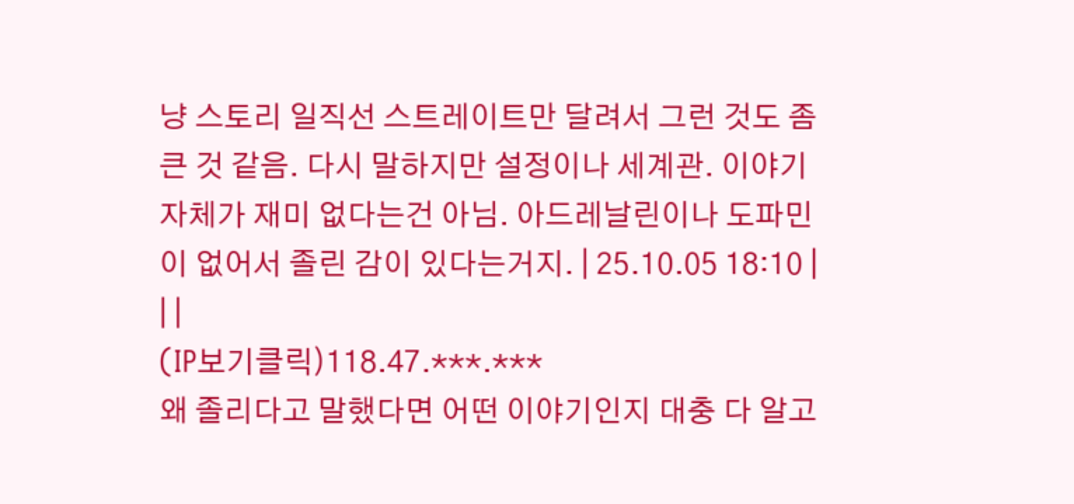냥 스토리 일직선 스트레이트만 달려서 그런 것도 좀 큰 것 같음. 다시 말하지만 설정이나 세계관. 이야기 자체가 재미 없다는건 아님. 아드레날린이나 도파민이 없어서 졸린 감이 있다는거지. | 25.10.05 18:10 | | |
(IP보기클릭)118.47.***.***
왜 졸리다고 말했다면 어떤 이야기인지 대충 다 알고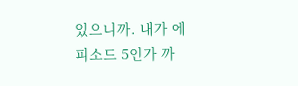있으니까. 내가 에피소드 5인가 까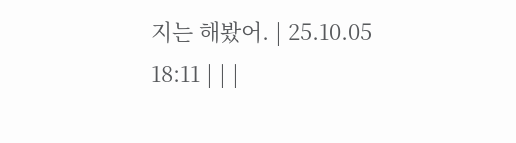지는 해봤어. | 25.10.05 18:11 | | |